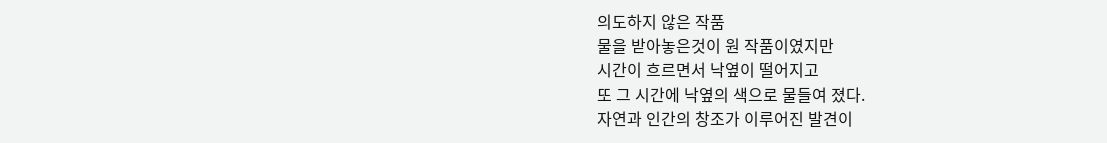의도하지 않은 작품
물을 받아놓은것이 원 작품이였지만
시간이 흐르면서 낙옆이 떨어지고
또 그 시간에 낙옆의 색으로 물들여 졌다.
자연과 인간의 창조가 이루어진 발견이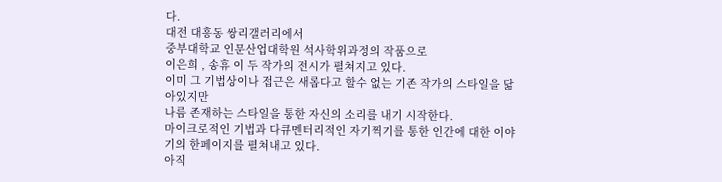다.
대전 대흥동 쌍리갤러리에서
중부대학교 인문산업대학원 석사학위과정의 작품으로
이은희 , 송휴 이 두 작가의 전시가 펼쳐지고 있다.
이미 그 기법상이나 접근은 새롭다고 할수 없는 기존 작가의 스타일을 닮아있지만
나름 존재하는 스타일을 통한 자신의 소리를 내기 시작한다.
마이크로적인 기법과 다큐멘터리적인 자기찍기를 통한 인간에 대한 이야기의 한페이지를 펼쳐내고 있다.
아직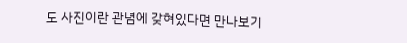도 사진이란 관념에 갖혀있다면 만나보기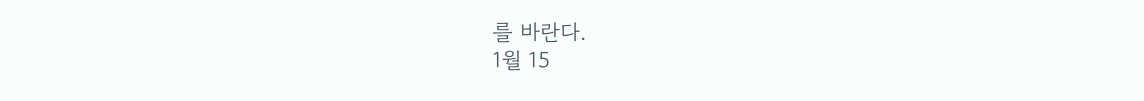를 바란다.
1월 15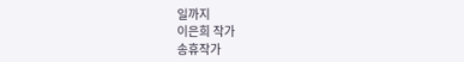일까지
이은희 작가
송휴작가